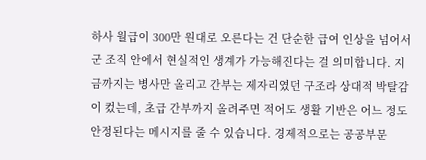하사 월급이 300만 원대로 오른다는 건 단순한 급여 인상을 넘어서 군 조직 안에서 현실적인 생계가 가능해진다는 걸 의미합니다. 지금까지는 병사만 올리고 간부는 제자리였던 구조라 상대적 박탈감이 컸는데, 초급 간부까지 올려주면 적어도 생활 기반은 어느 정도 안정된다는 메시지를 줄 수 있습니다. 경제적으로는 공공부문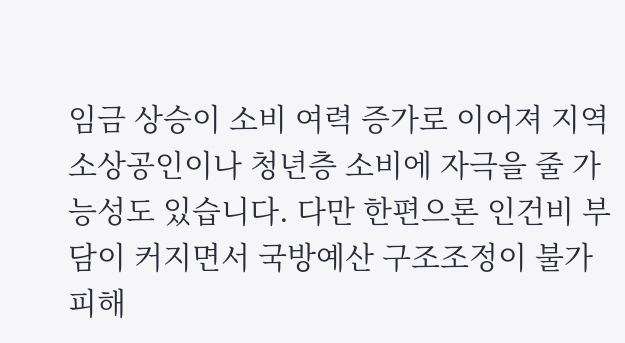임금 상승이 소비 여력 증가로 이어져 지역 소상공인이나 청년층 소비에 자극을 줄 가능성도 있습니다. 다만 한편으론 인건비 부담이 커지면서 국방예산 구조조정이 불가피해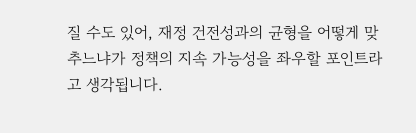질 수도 있어, 재정 건전성과의 균형을 어떻게 맞추느냐가 정책의 지속 가능성을 좌우할 포인트라고 생각됩니다.